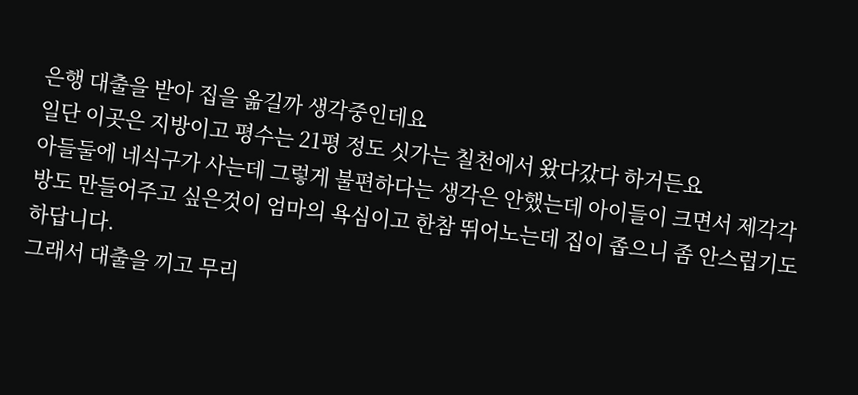은행 대출을 받아 집을 옮길까 생각중인데요
일단 이곳은 지방이고 평수는 21평 정도 싯가는 칠천에서 왔다갔다 하거든요
아들둘에 네식구가 사는데 그렇게 불편하다는 생각은 안했는데 아이들이 크면서 제각각
방도 만들어주고 싶은것이 엄마의 욕심이고 한참 뛰어노는데 집이 좁으니 좀 안스럽기도
하답니다.
그래서 대출을 끼고 무리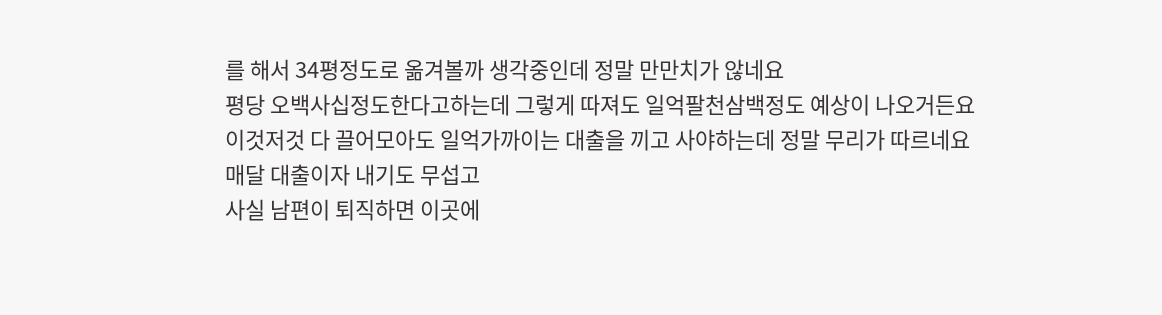를 해서 34평정도로 옮겨볼까 생각중인데 정말 만만치가 않네요
평당 오백사십정도한다고하는데 그렇게 따져도 일억팔천삼백정도 예상이 나오거든요
이것저것 다 끌어모아도 일억가까이는 대출을 끼고 사야하는데 정말 무리가 따르네요
매달 대출이자 내기도 무섭고
사실 남편이 퇴직하면 이곳에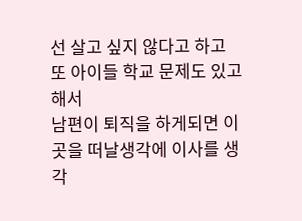선 살고 싶지 않다고 하고 또 아이들 학교 문제도 있고해서
남편이 퇴직을 하게되면 이곳을 떠날생각에 이사를 생각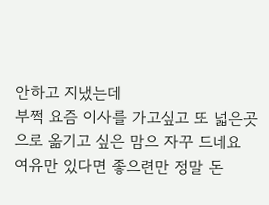안하고 지냈는데
부쩍 요즘 이사를 가고싶고 또 넓은곳으로 옮기고 싶은 맘으 자꾸 드네요
여유만 있다면 좋으련만 정말 돈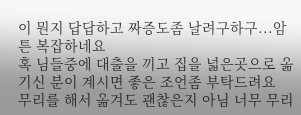이 뭔지 답답하고 짜증도좀 날려구하구...암튼 복잡하네요
혹 님들중에 대출을 끼고 집을 넓은곳으로 옮기신 분이 계시면 좋은 조언좀 부탁드려요
무리를 해서 옮겨도 괜찮은지 아님 너무 무리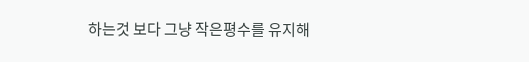하는것 보다 그냥 작은평수를 유지해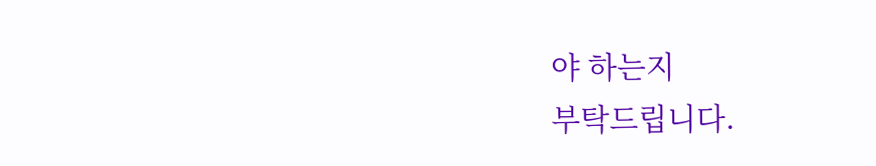야 하는지
부탁드립니다.